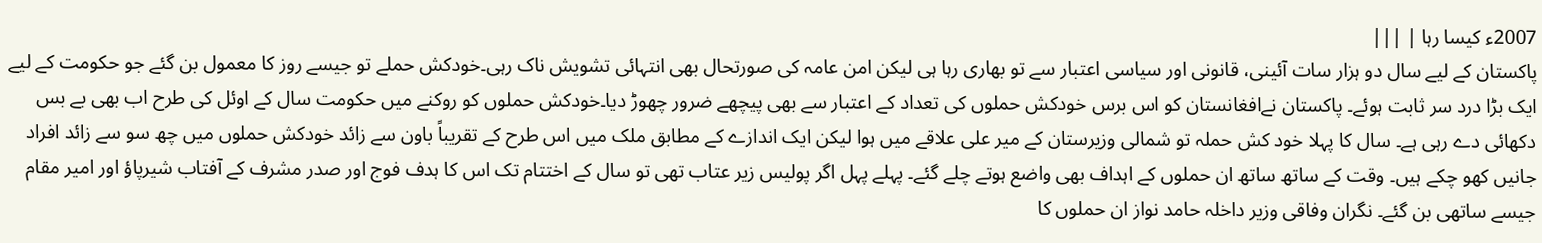2007ء کیسا رہا | |||
پاکستان کے لیے سال دو ہزار سات آئینی، قانونی اور سیاسی اعتبار سے تو بھاری رہا ہی لیکن امن عامہ کی صورتحال بھی انتہائی تشویش ناک رہی۔خودکش حملے تو جیسے روز کا معمول بن گئے جو حکومت کے لیے ایک بڑا درد سر ثابت ہوئے۔ پاکستان نےافغانستان کو اس برس خودکش حملوں کی تعداد کے اعتبار سے بھی پیچھے ضرور چھوڑ دیا۔خودکش حملوں کو روکنے میں حکومت سال کے اوئل کی طرح اب بھی بے بس دکھائی دے رہی ہے۔ سال کا پہلا خود کش حملہ تو شمالی وزیرستان کے میر علی علاقے میں ہوا لیکن ایک اندازے کے مطابق ملک میں اس طرح کے تقریباً باون سے زائد خودکش حملوں میں چھ سو سے زائد افراد جانیں کھو چکے ہیں۔ وقت کے ساتھ ساتھ ان حملوں کے اہداف بھی واضع ہوتے چلے گئے۔ پہلے پہل اگر پولیس زیر عتاب تھی تو سال کے اختتام تک اس کا ہدف فوج اور صدر مشرف کے آفتاب شیرپاؤ اور امیر مقام جیسے ساتھی بن گئے۔ نگران وفاقی وزیر داخلہ حامد نواز ان حملوں کا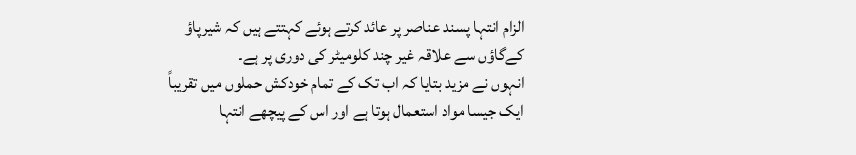الزام انتہا پسند عناصر پر عائد کرتے ہوئے کہتتے ہیں کہ شیرپاؤ کےگاؤں سے علاقہ غیر چند کلومیٹر کی دوری پر ہے۔
انہوں نے مزید بتایا کہ اب تک کے تمام خودکش حملوں میں تقریباً ایک جیسا مواد استعمال ہوتا ہے اور اس کے پیچھے انتہا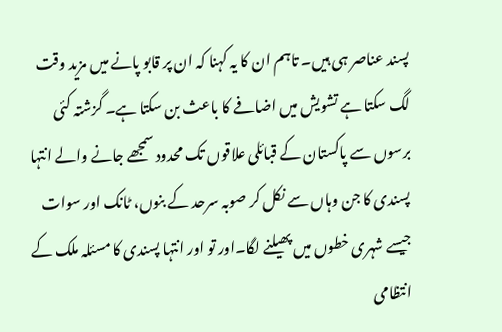پسند عناصر ہی ہیں۔ تاہم ان کا یہ کہنا کہ ان پر قابو پانے میں مزید وقت لگ سکتا ہے تشویش میں اضافے کا باعث بن سکتا ہے۔ گزشتہ کئی برسوں سے پاکستان کے قبائلی علاقوں تک محدود سمجھے جانے والے انتہا پسندی کا جن وہاں سے نکل کر صوبہ سرحد کے بنوں، ٹانک اور سوات جیسے شہری خطوں میں پھیلنے لگا۔اور تو اور انتہا پسندی کا مسئلہ ملک کے انتظامی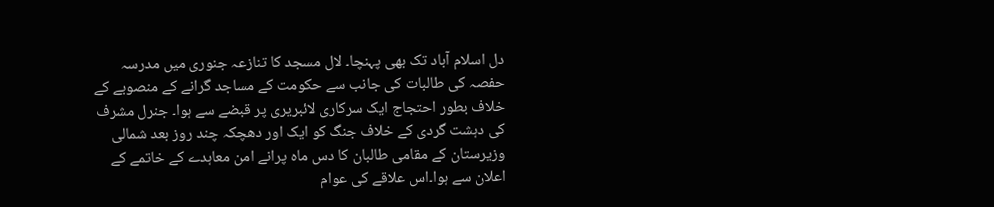دل اسلام آباد تک بھی پہنچا۔ لال مسجد کا تنازعہ جنوری میں مدرسہ حفصہ کی طالبات کی جانب سے حکومت کے مساجد گرانے کے منصوبے کے خلاف بطور احتجاج ایک سرکاری لائبریری پر قبضے سے ہوا۔ جنرل مشرف کی دہشت گردی کے خلاف جنگ کو ایک اور دھچکہ چند روز بعد شمالی وزیرستان کے مقامی طالبان کا دس ماہ پرانے امن معاہدے کے خاتمے کے اعلان سے ہوا۔اس علاقے کی عوام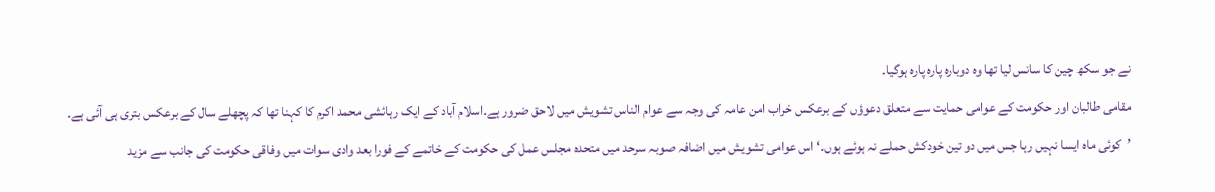نے جو سکھ چین کا سانس لیا تھا وہ دوبارہ پارہ پارہ ہوگیا۔
مقامی طالبان اور حکومت کے عوامی حمایت سے متعلق دعوؤں کے برعکس خراب امن عامہ کی وجہ سے عوام الناس تشویش میں لاحق ضرور ہے۔اسلام آباد کے ایک رہائشی محمد اکرم کا کہنا تھا کہ پچھلے سال کے برعکس بتری ہی آئی ہے۔ ’کوئی ماہ ایسا نہیں رہا جس میں دو تین خودکش حملے نہ ہوئے ہوں۔‘ اس عوامی تشویش میں اضافہ صوبہ سرحد میں متحدہ مجلس عمل کی حکومت کے خاتمے کے فورا بعد وادی سوات میں وفاقی حکومت کی جانب سے مزید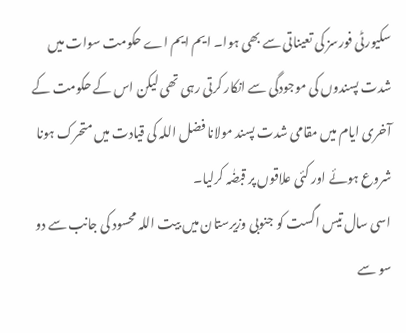سکیورٹی فورسز کی تعیناتی سے بھی ہوا۔ ایم ایم اے حکومت سوات میں شدت پسندوں کی موجودگی سے انکار کرتی رہی تھی لیکن اس کے حکومت کے آخری ایام میں مقامی شدت پسند مولانا فضل اللہ کی قیادت میں متحرک ہونا شروع ہوئے اور کئی علاقوں پر قبضٰہ کرلیا۔
اسی سال تیس اگست کو جنوبی وزیرستان میں بیت اللہ محسود کی جانب سے دو سو سے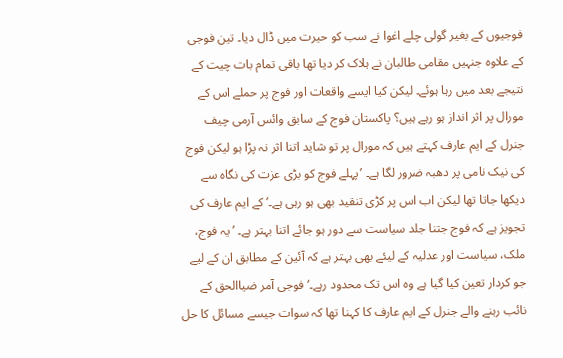فوجیوں کے بغیر گولی چلے اغوا نے سب کو حیرت میں ڈال دیا۔ تین فوجی کے علاوہ جنہیں مقامی طالبان نے ہلاک کر دیا تھا باقی تمام بات چیت کے نتیجے بعد میں رہا ہوئے۔ لیکن کیا ایسے واقعات اور فوج پر حملے اس کے مورال پر اثر انداز ہو رہے ہیں؟ پاکستان فوج کے سابق وائس آرمی چیف جنرل کے ایم عارف کہتے ہیں کہ مورال پر تو شاید اتنا اثر نہ پڑا ہو لیکن فوج کی نیک نامی پر دھبہ ضرور لگا ہے۔ ’پہلے فوج کو بڑی عزت کی نگاہ سے دیکھا جاتا تھا لیکن اب اس پر کڑی تنقید بھی ہو رہی ہے۔’ کے ایم عارف کی تجویز ہے کہ فوج جتنا جلد سیاست سے دور ہو جائے اتنا بہتر ہے۔ ’یہ فوج، ملک، سیاست اور عدلیہ کے لیئے بھی بہتر ہے کہ آئین کے مطابق ان کے لیے جو کردار تعین کیا گیا ہے وہ اس تک محدود رہے۔‘ فوجی آمر ضیاالحق کے نائب رہنے والے جنرل کے ایم عارف کا کہنا تھا کہ سوات جیسے مسائل کا حل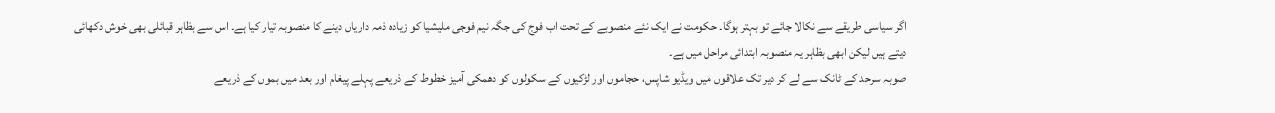اگر سیاسی طریقے سے نکالا جائے تو بہتر ہوگا۔ حکومت نے ایک نئے منصوبے کے تحت اب فوج کی جگہ نیم فوجی ملیشیا کو زیادہ ذمہ داریاں دینے کا منصوبہ تیار کیا ہے۔ اس سے بظاہر قبائلی بھی خوش دکھائی دیتے ہیں لیکن ابھی بظاہر یہ منصوبہ ابتدائی مراحل میں ہے۔
صوبہ سرحد کے ٹانک سے لے کر دیر تک علاقوں میں ویڈیو شاپس، حجاموں اور لڑکیوں کے سکولوں کو دھمکی آمیز خطوط کے ذریعے پہلے پیغام اور بعد میں بموں کے ذریعے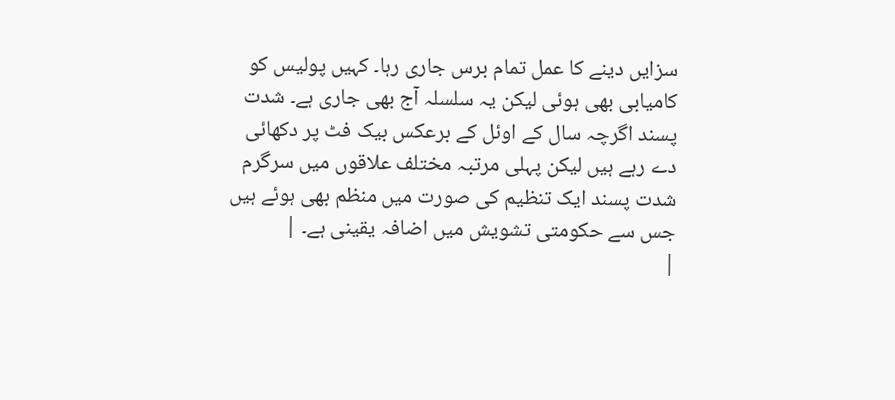سزایں دینے کا عمل تمام برس جاری رہا۔ کہیں پولیس کو کامیابی بھی ہوئی لیکن یہ سلسلہ آج بھی جاری ہے۔ شدت پسند اگرچہ سال کے اوئل کے برعکس بیک فٹ پر دکھائی دے رہے ہیں لیکن پہلی مرتبہ مختلف علاقوں میں سرگرم شدت پسند ایک تنظیم کی صورت میں منظم بھی ہوئے ہیں جس سے حکومتی تشویش میں اضافہ یقینی ہے۔ |
|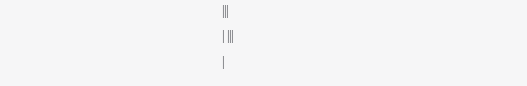|||
| |||
|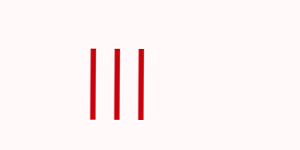|||